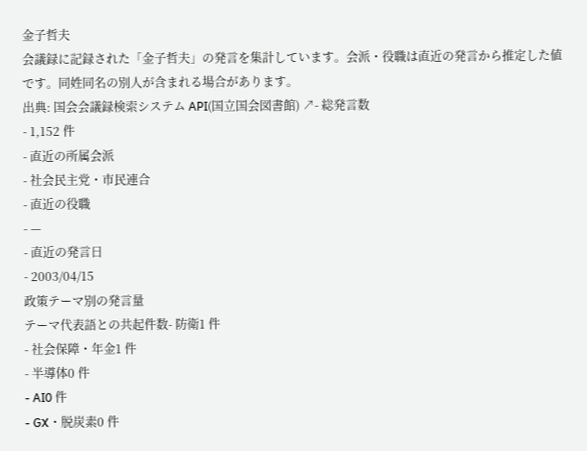金子哲夫
会議録に記録された「金子哲夫」の発言を集計しています。会派・役職は直近の発言から推定した値です。同姓同名の別人が含まれる場合があります。
出典: 国会会議録検索システム API(国立国会図書館) ↗- 総発言数
- 1,152 件
- 直近の所属会派
- 社会民主党・市民連合
- 直近の役職
- —
- 直近の発言日
- 2003/04/15
政策テーマ別の発言量
テーマ代表語との共起件数- 防衛1 件
- 社会保障・年金1 件
- 半導体0 件
- AI0 件
- GX・脱炭素0 件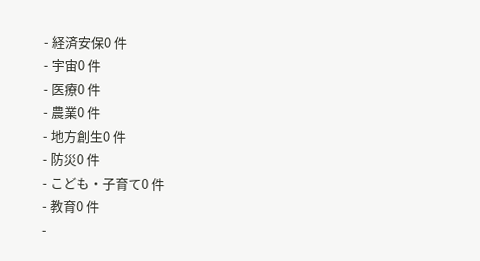- 経済安保0 件
- 宇宙0 件
- 医療0 件
- 農業0 件
- 地方創生0 件
- 防災0 件
- こども・子育て0 件
- 教育0 件
-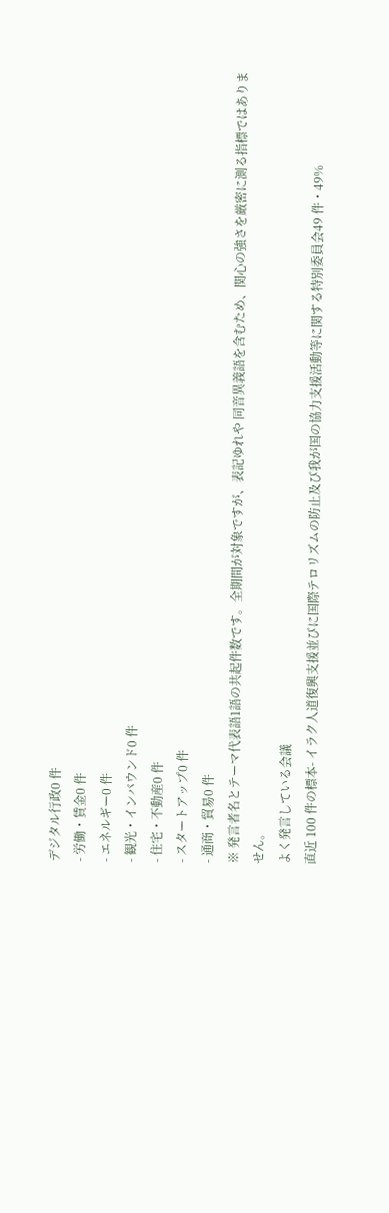デジタル行政0 件
- 労働・賃金0 件
- エネルギー0 件
- 観光・インバウンド0 件
- 住宅・不動産0 件
- スタートアップ0 件
- 通商・貿易0 件
※ 発言者名とテーマ代表語1語の共起件数です。全期間が対象ですが、表記ゆれや 同音異義語を含むため、関心の強さを厳密に測る指標ではありません。
よく発言している会議
直近 100 件の標本- イラク人道復興支援並びに国際テロリズムの防止及び我が国の協力支援活動等に関する特別委員会49 件・49%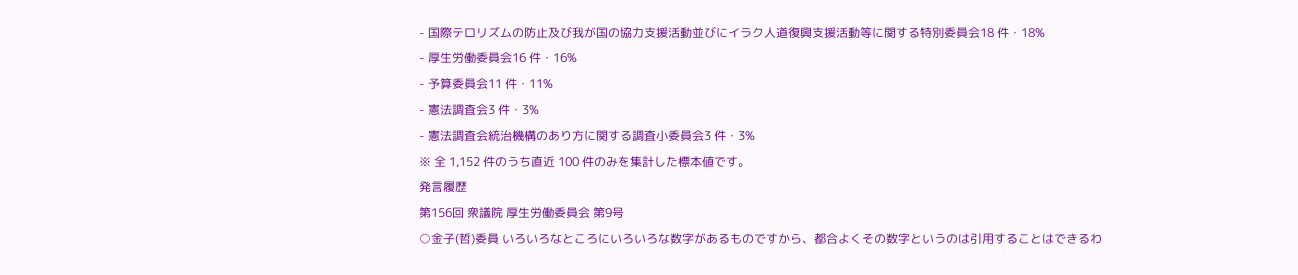- 国際テロリズムの防止及び我が国の協力支援活動並びにイラク人道復興支援活動等に関する特別委員会18 件・18%
- 厚生労働委員会16 件・16%
- 予算委員会11 件・11%
- 憲法調査会3 件・3%
- 憲法調査会統治機構のあり方に関する調査小委員会3 件・3%
※ 全 1,152 件のうち直近 100 件のみを集計した標本値です。
発言履歴
第156回 衆議院 厚生労働委員会 第9号
○金子(哲)委員 いろいろなところにいろいろな数字があるものですから、都合よくその数字というのは引用することはできるわ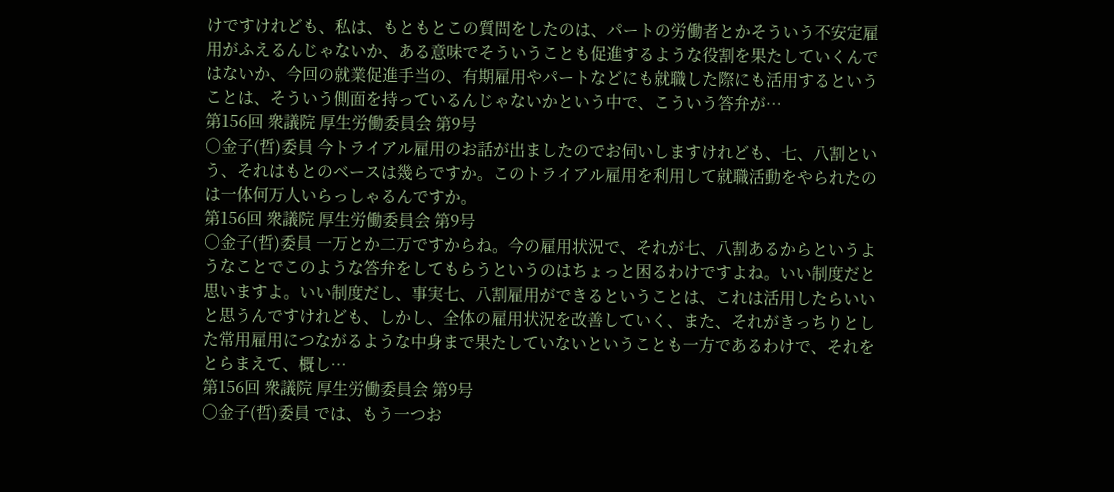けですけれども、私は、もともとこの質問をしたのは、パートの労働者とかそういう不安定雇用がふえるんじゃないか、ある意味でそういうことも促進するような役割を果たしていくんではないか、今回の就業促進手当の、有期雇用やパートなどにも就職した際にも活用するということは、そういう側面を持っているんじゃないかという中で、こういう答弁が…
第156回 衆議院 厚生労働委員会 第9号
○金子(哲)委員 今トライアル雇用のお話が出ましたのでお伺いしますけれども、七、八割という、それはもとのベースは幾らですか。このトライアル雇用を利用して就職活動をやられたのは一体何万人いらっしゃるんですか。
第156回 衆議院 厚生労働委員会 第9号
○金子(哲)委員 一万とか二万ですからね。今の雇用状況で、それが七、八割あるからというようなことでこのような答弁をしてもらうというのはちょっと困るわけですよね。いい制度だと思いますよ。いい制度だし、事実七、八割雇用ができるということは、これは活用したらいいと思うんですけれども、しかし、全体の雇用状況を改善していく、また、それがきっちりとした常用雇用につながるような中身まで果たしていないということも一方であるわけで、それをとらまえて、概し…
第156回 衆議院 厚生労働委員会 第9号
○金子(哲)委員 では、もう一つお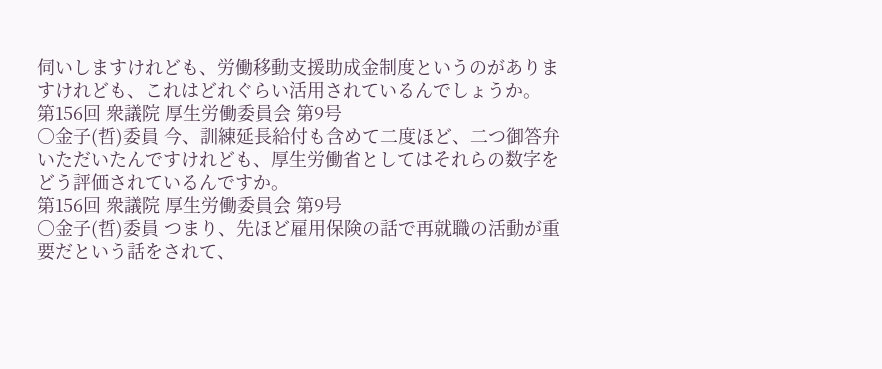伺いしますけれども、労働移動支援助成金制度というのがありますけれども、これはどれぐらい活用されているんでしょうか。
第156回 衆議院 厚生労働委員会 第9号
○金子(哲)委員 今、訓練延長給付も含めて二度ほど、二つ御答弁いただいたんですけれども、厚生労働省としてはそれらの数字をどう評価されているんですか。
第156回 衆議院 厚生労働委員会 第9号
○金子(哲)委員 つまり、先ほど雇用保険の話で再就職の活動が重要だという話をされて、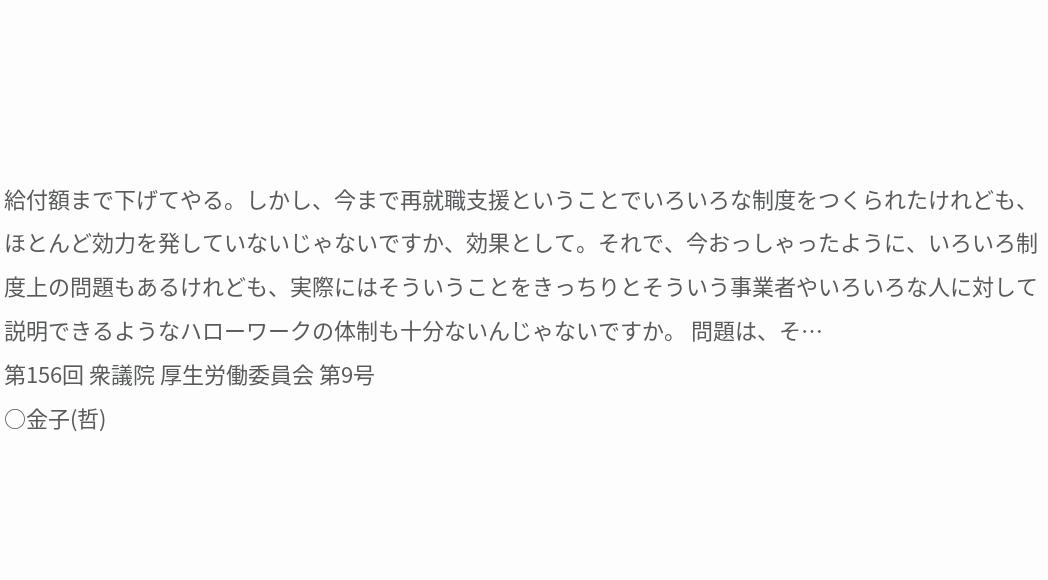給付額まで下げてやる。しかし、今まで再就職支援ということでいろいろな制度をつくられたけれども、ほとんど効力を発していないじゃないですか、効果として。それで、今おっしゃったように、いろいろ制度上の問題もあるけれども、実際にはそういうことをきっちりとそういう事業者やいろいろな人に対して説明できるようなハローワークの体制も十分ないんじゃないですか。 問題は、そ…
第156回 衆議院 厚生労働委員会 第9号
○金子(哲)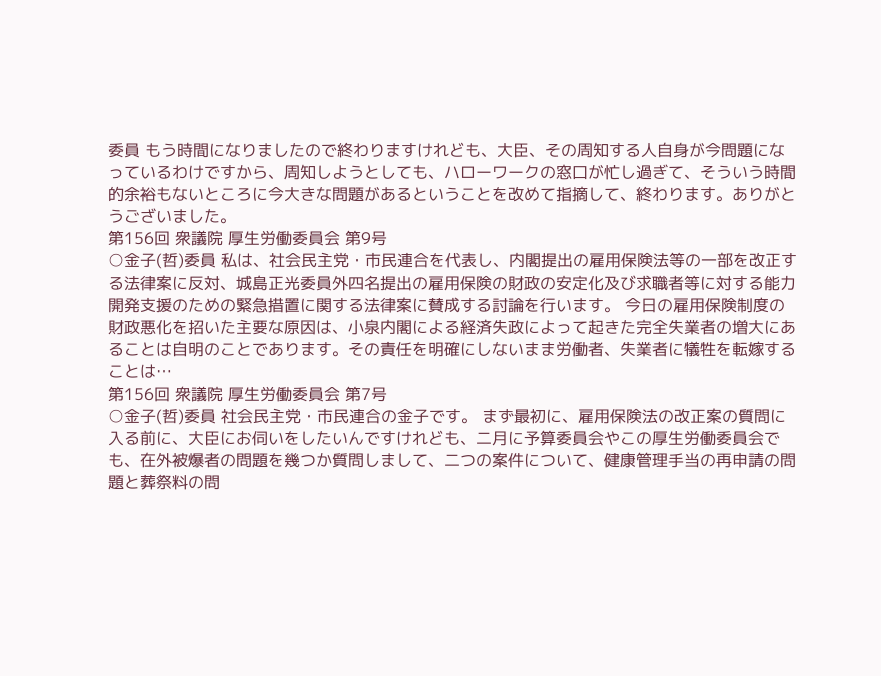委員 もう時間になりましたので終わりますけれども、大臣、その周知する人自身が今問題になっているわけですから、周知しようとしても、ハローワークの窓口が忙し過ぎて、そういう時間的余裕もないところに今大きな問題があるということを改めて指摘して、終わります。ありがとうございました。
第156回 衆議院 厚生労働委員会 第9号
○金子(哲)委員 私は、社会民主党・市民連合を代表し、内閣提出の雇用保険法等の一部を改正する法律案に反対、城島正光委員外四名提出の雇用保険の財政の安定化及び求職者等に対する能力開発支援のための緊急措置に関する法律案に賛成する討論を行います。 今日の雇用保険制度の財政悪化を招いた主要な原因は、小泉内閣による経済失政によって起きた完全失業者の増大にあることは自明のことであります。その責任を明確にしないまま労働者、失業者に犠牲を転嫁することは…
第156回 衆議院 厚生労働委員会 第7号
○金子(哲)委員 社会民主党・市民連合の金子です。 まず最初に、雇用保険法の改正案の質問に入る前に、大臣にお伺いをしたいんですけれども、二月に予算委員会やこの厚生労働委員会でも、在外被爆者の問題を幾つか質問しまして、二つの案件について、健康管理手当の再申請の問題と葬祭料の問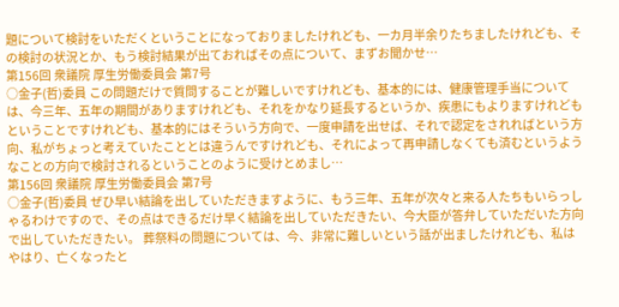題について検討をいただくということになっておりましたけれども、一カ月半余りたちましたけれども、その検討の状況とか、もう検討結果が出ておればその点について、まずお聞かせ…
第156回 衆議院 厚生労働委員会 第7号
○金子(哲)委員 この問題だけで質問することが難しいですけれども、基本的には、健康管理手当については、今三年、五年の期間がありますけれども、それをかなり延長するというか、疾患にもよりますけれどもということですけれども、基本的にはそういう方向で、一度申請を出せば、それで認定をされればという方向、私がちょっと考えていたこととは違うんですけれども、それによって再申請しなくても済むというようなことの方向で検討されるということのように受けとめまし…
第156回 衆議院 厚生労働委員会 第7号
○金子(哲)委員 ぜひ早い結論を出していただきますように、もう三年、五年が次々と来る人たちもいらっしゃるわけですので、その点はできるだけ早く結論を出していただきたい、今大臣が答弁していただいた方向で出していただきたい。 葬祭料の問題については、今、非常に難しいという話が出ましたけれども、私はやはり、亡くなったと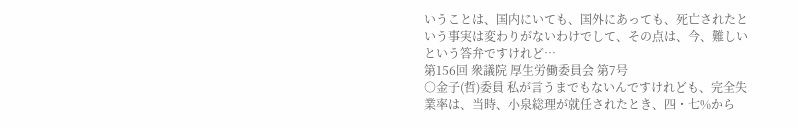いうことは、国内にいても、国外にあっても、死亡されたという事実は変わりがないわけでして、その点は、今、難しいという答弁ですけれど…
第156回 衆議院 厚生労働委員会 第7号
○金子(哲)委員 私が言うまでもないんですけれども、完全失業率は、当時、小泉総理が就任されたとき、四・七%から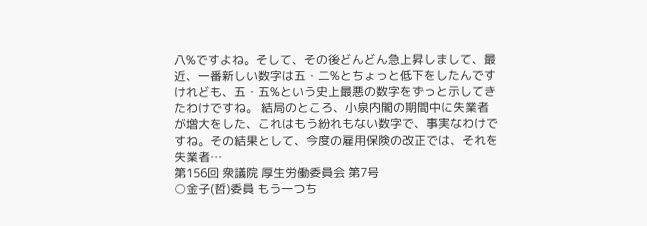八%ですよね。そして、その後どんどん急上昇しまして、最近、一番新しい数字は五・二%とちょっと低下をしたんですけれども、五・五%という史上最悪の数字をずっと示してきたわけですね。 結局のところ、小泉内閣の期間中に失業者が増大をした、これはもう紛れもない数字で、事実なわけですね。その結果として、今度の雇用保険の改正では、それを失業者…
第156回 衆議院 厚生労働委員会 第7号
○金子(哲)委員 もう一つち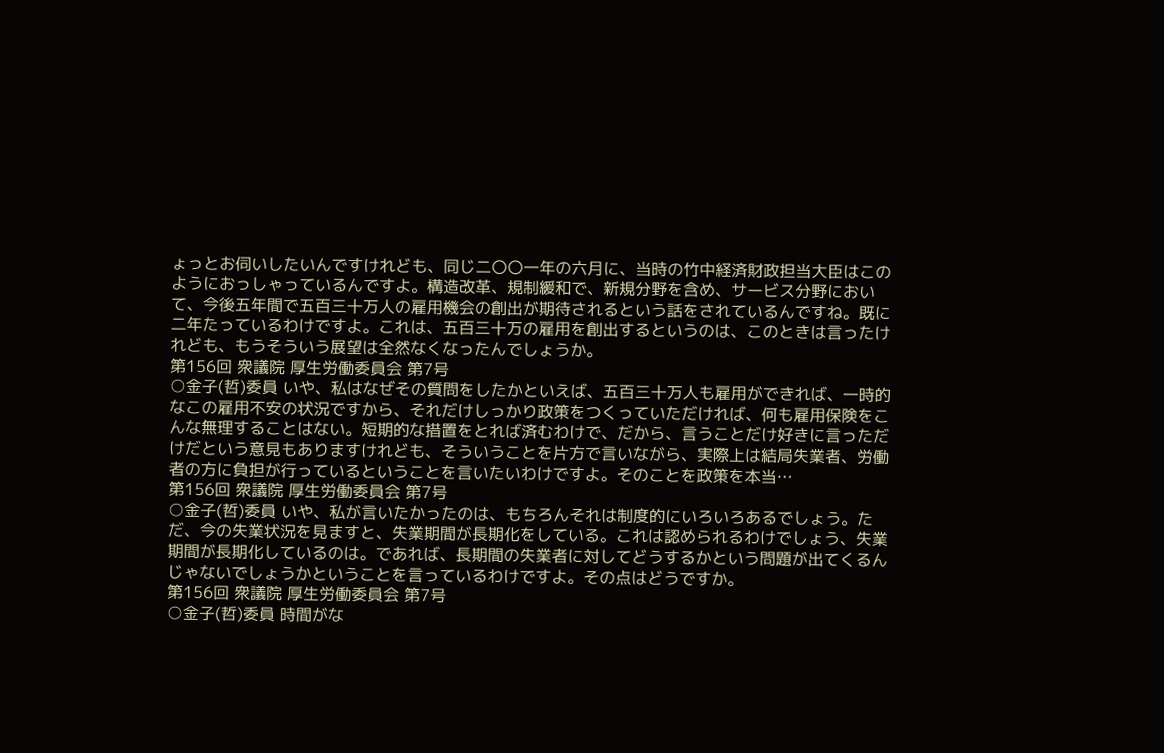ょっとお伺いしたいんですけれども、同じ二〇〇一年の六月に、当時の竹中経済財政担当大臣はこのようにおっしゃっているんですよ。構造改革、規制緩和で、新規分野を含め、サービス分野において、今後五年間で五百三十万人の雇用機会の創出が期待されるという話をされているんですね。既に二年たっているわけですよ。これは、五百三十万の雇用を創出するというのは、このときは言ったけれども、もうそういう展望は全然なくなったんでしょうか。
第156回 衆議院 厚生労働委員会 第7号
○金子(哲)委員 いや、私はなぜその質問をしたかといえば、五百三十万人も雇用ができれば、一時的なこの雇用不安の状況ですから、それだけしっかり政策をつくっていただければ、何も雇用保険をこんな無理することはない。短期的な措置をとれば済むわけで、だから、言うことだけ好きに言っただけだという意見もありますけれども、そういうことを片方で言いながら、実際上は結局失業者、労働者の方に負担が行っているということを言いたいわけですよ。そのことを政策を本当…
第156回 衆議院 厚生労働委員会 第7号
○金子(哲)委員 いや、私が言いたかったのは、もちろんそれは制度的にいろいろあるでしょう。ただ、今の失業状況を見ますと、失業期間が長期化をしている。これは認められるわけでしょう、失業期間が長期化しているのは。であれば、長期間の失業者に対してどうするかという問題が出てくるんじゃないでしょうかということを言っているわけですよ。その点はどうですか。
第156回 衆議院 厚生労働委員会 第7号
○金子(哲)委員 時間がな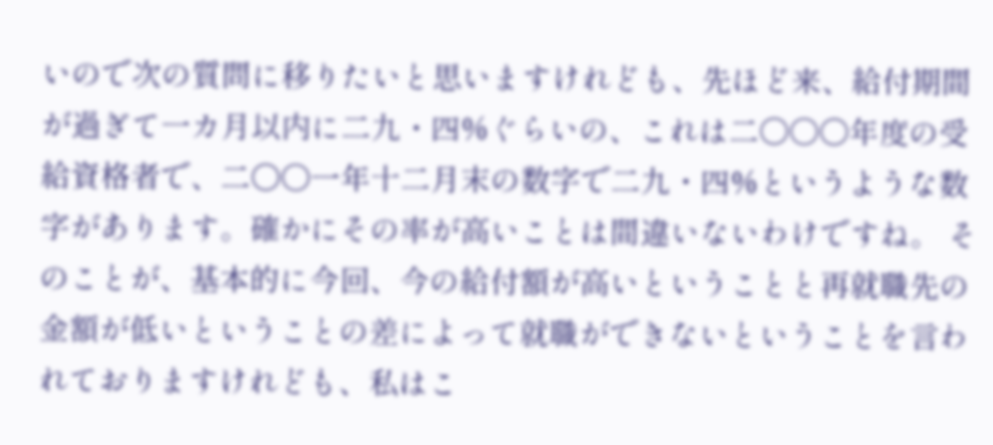いので次の質問に移りたいと思いますけれども、先ほど来、給付期間が過ぎて一カ月以内に二九・四%ぐらいの、これは二〇〇〇年度の受給資格者で、二〇〇一年十二月末の数字で二九・四%というような数字があります。確かにその率が高いことは間違いないわけですね。 そのことが、基本的に今回、今の給付額が高いということと再就職先の金額が低いということの差によって就職ができないということを言われておりますけれども、私はこ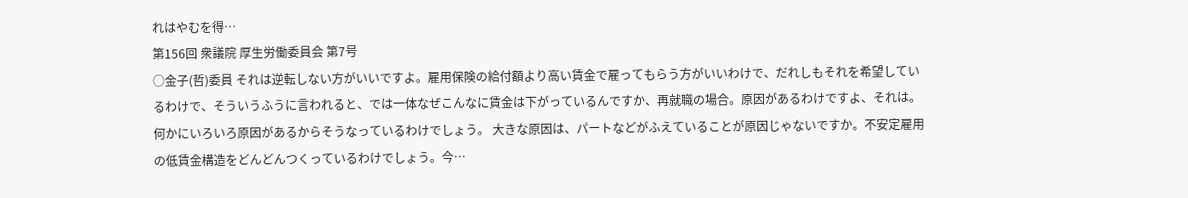れはやむを得…
第156回 衆議院 厚生労働委員会 第7号
○金子(哲)委員 それは逆転しない方がいいですよ。雇用保険の給付額より高い賃金で雇ってもらう方がいいわけで、だれしもそれを希望しているわけで、そういうふうに言われると、では一体なぜこんなに賃金は下がっているんですか、再就職の場合。原因があるわけですよ、それは。何かにいろいろ原因があるからそうなっているわけでしょう。 大きな原因は、パートなどがふえていることが原因じゃないですか。不安定雇用の低賃金構造をどんどんつくっているわけでしょう。今…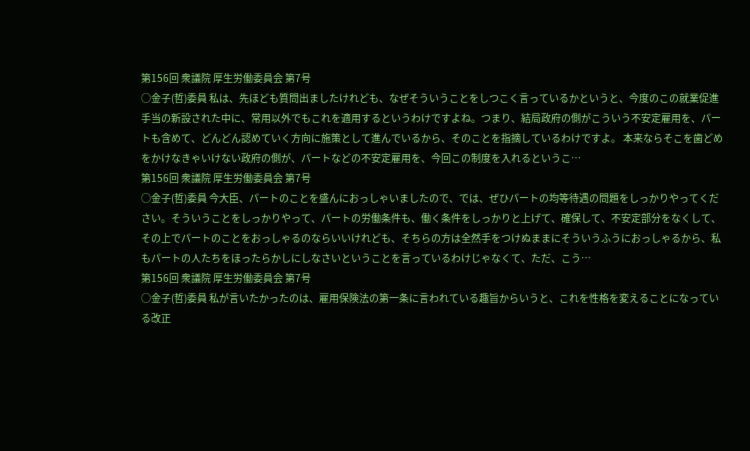第156回 衆議院 厚生労働委員会 第7号
○金子(哲)委員 私は、先ほども質問出ましたけれども、なぜそういうことをしつこく言っているかというと、今度のこの就業促進手当の新設された中に、常用以外でもこれを適用するというわけですよね。つまり、結局政府の側がこういう不安定雇用を、パートも含めて、どんどん認めていく方向に施策として進んでいるから、そのことを指摘しているわけですよ。 本来ならそこを歯どめをかけなきゃいけない政府の側が、パートなどの不安定雇用を、今回この制度を入れるというこ…
第156回 衆議院 厚生労働委員会 第7号
○金子(哲)委員 今大臣、パートのことを盛んにおっしゃいましたので、では、ぜひパートの均等待遇の問題をしっかりやってください。そういうことをしっかりやって、パートの労働条件も、働く条件をしっかりと上げて、確保して、不安定部分をなくして、その上でパートのことをおっしゃるのならいいけれども、そちらの方は全然手をつけぬままにそういうふうにおっしゃるから、私もパートの人たちをほったらかしにしなさいということを言っているわけじゃなくて、ただ、こう…
第156回 衆議院 厚生労働委員会 第7号
○金子(哲)委員 私が言いたかったのは、雇用保険法の第一条に言われている趣旨からいうと、これを性格を変えることになっている改正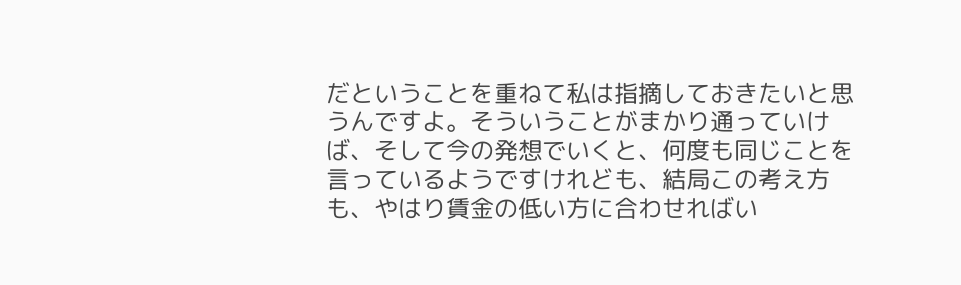だということを重ねて私は指摘しておきたいと思うんですよ。そういうことがまかり通っていけば、そして今の発想でいくと、何度も同じことを言っているようですけれども、結局この考え方も、やはり賃金の低い方に合わせればい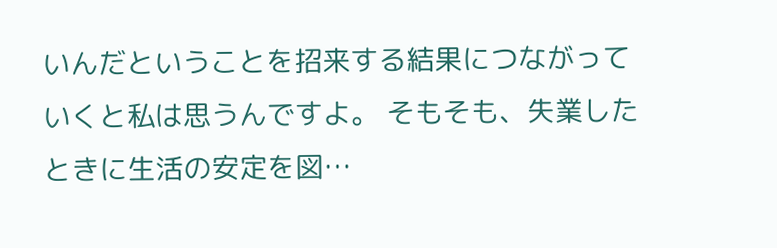いんだということを招来する結果につながっていくと私は思うんですよ。 そもそも、失業したときに生活の安定を図…